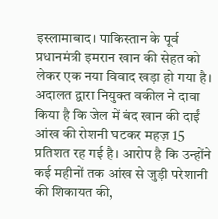इस्लामाबाद। पाकिस्तान के पूर्व प्रधानमंत्री इमरान खान की सेहत को लेकर एक नया विवाद खड़ा हो गया है। अदालत द्वारा नियुक्त वकील ने दावा किया है कि जेल में बंद खान की दाईं आंख की रोशनी घटकर महज़ 15 प्रतिशत रह गई है। आरोप है कि उन्होंने कई महीनों तक आंख से जुड़ी परेशानी की शिकायत की,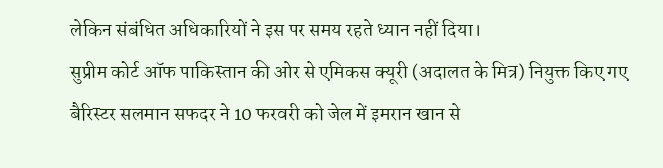लेकिन संबंधित अधिकारियों ने इस पर समय रहते ध्यान नहीं दिया।
सुप्रीम कोर्ट ऑफ पाकिस्तान की ओर से एमिकस क्यूरी (अदालत के मित्र) नियुक्त किए गए बैरिस्टर सलमान सफदर ने 10 फरवरी को जेल में इमरान खान से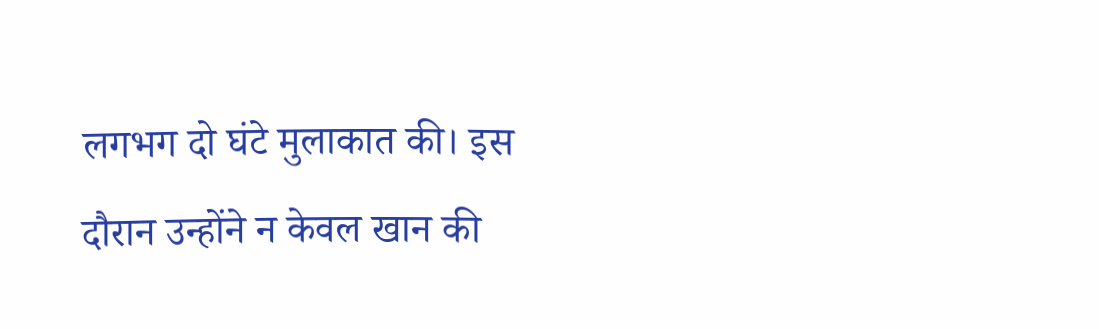लगभग दो घंटे मुलाकात की। इस दौरान उन्होंने न केवल खान की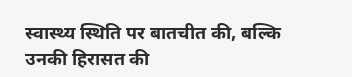स्वास्थ्य स्थिति पर बातचीत की, बल्कि उनकी हिरासत की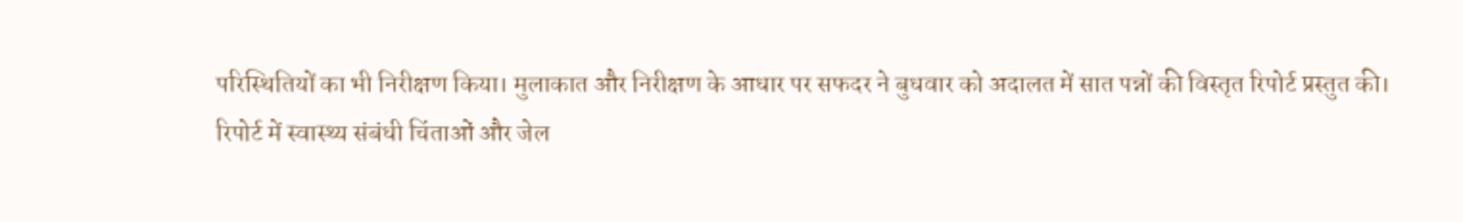परिस्थितियों का भी निरीक्षण किया। मुलाकात और निरीक्षण के आधार पर सफदर ने बुधवार को अदालत में सात पन्नों की विस्तृत रिपोर्ट प्रस्तुत की।
रिपोर्ट में स्वास्थ्य संबंधी चिंताओं और जेल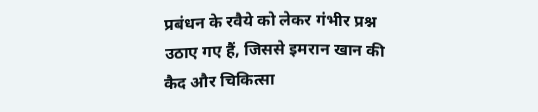प्रबंधन के रवैये को लेकर गंभीर प्रश्न उठाए गए हैं, जिससे इमरान खान की कैद और चिकित्सा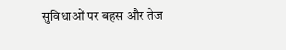सुविधाओं पर बहस और तेज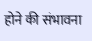होने की संभावना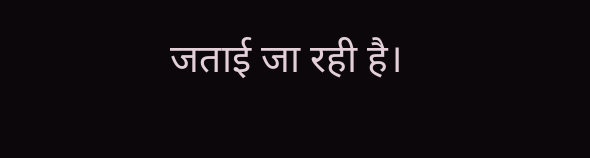जताई जा रही है।